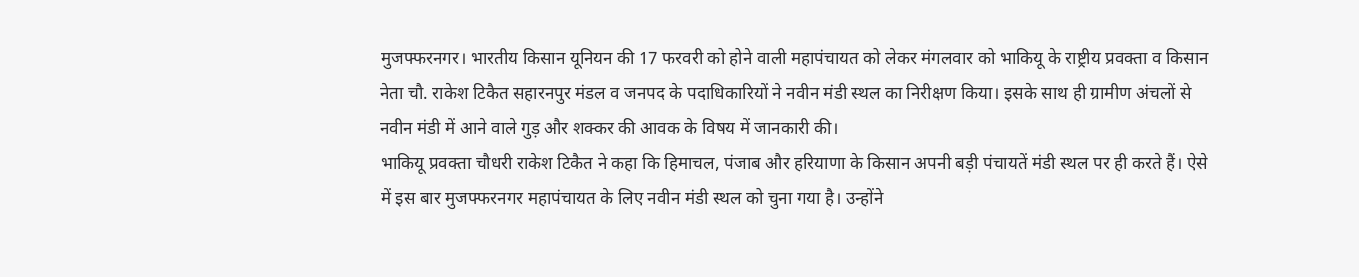मुजफ्फरनगर। भारतीय किसान यूनियन की 17 फरवरी को होने वाली महापंचायत को लेकर मंगलवार को भाकियू के राष्ट्रीय प्रवक्ता व किसान नेता चौ. राकेश टिकैत सहारनपुर मंडल व जनपद के पदाधिकारियों ने नवीन मंडी स्थल का निरीक्षण किया। इसके साथ ही ग्रामीण अंचलों से नवीन मंडी में आने वाले गुड़ और शक्कर की आवक के विषय में जानकारी की।
भाकियू प्रवक्ता चौधरी राकेश टिकैत ने कहा कि हिमाचल, पंजाब और हरियाणा के किसान अपनी बड़ी पंचायतें मंडी स्थल पर ही करते हैं। ऐसे में इस बार मुजफ्फरनगर महापंचायत के लिए नवीन मंडी स्थल को चुना गया है। उन्होंने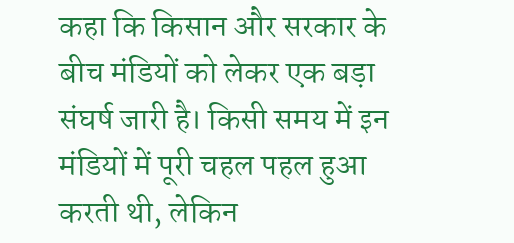कहा कि किसान और सरकार के बीच मंडियों को लेकर एक बड़ा संघर्ष जारी है। किसी समय में इन मंडियों में पूरी चहल पहल हुआ करती थी, लेकिन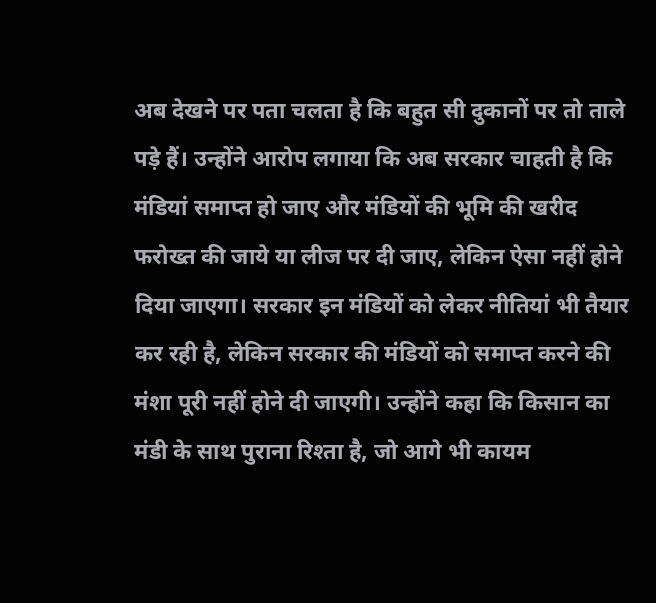अब देखने पर पता चलता है कि बहुत सी दुकानों पर तो ताले पड़े हैं। उन्होंने आरोप लगाया कि अब सरकार चाहती है कि मंडियां समाप्त हो जाए और मंडियों की भूमि की खरीद फरोख्त की जाये या लीज पर दी जाए, लेकिन ऐसा नहीं होने दिया जाएगा। सरकार इन मंडियों को लेकर नीतियां भी तैयार कर रही है, लेकिन सरकार की मंडियों को समाप्त करने की मंशा पूरी नहीं होने दी जाएगी। उन्होंने कहा कि किसान का मंडी के साथ पुराना रिश्ता है, जो आगे भी कायम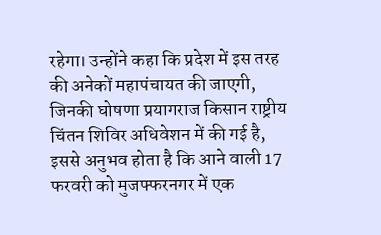रहेगा। उन्होंने कहा कि प्रदेश में इस तरह की अनेकों महापंचायत की जाएगी, जिनकी घोषणा प्रयागराज किसान राष्ट्रीय चिंतन शिविर अधिवेशन में की गई है, इससे अनुभव होता है कि आने वाली 17 फरवरी को मुजफ्फरनगर में एक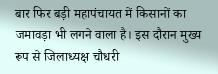बार फिर बड़ी महापंचायत में किसानों का जमावड़ा भी लगने वाला है। इस दौरान मुख्य रूप से जिलाध्यक्ष चौधरी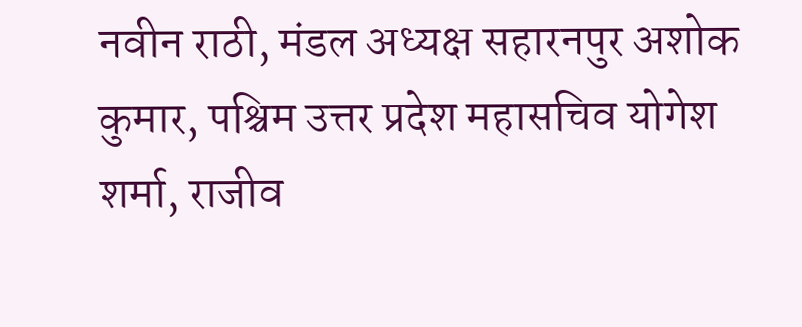नवीन राठी, मंडल अध्यक्ष सहारनपुर अशोक कुमार, पश्चिम उत्तर प्रदेश महासचिव योगेश शर्मा, राजीव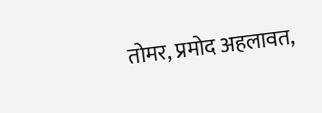तोमर, प्रमोद अहलावत,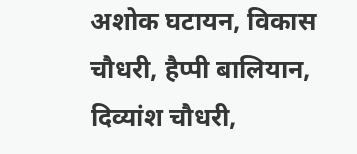अशोक घटायन, विकास चौधरी, हैप्पी बालियान, दिव्यांश चौधरी,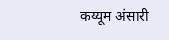कय्यूम अंसारी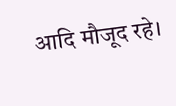आदि मौजूद रहे।